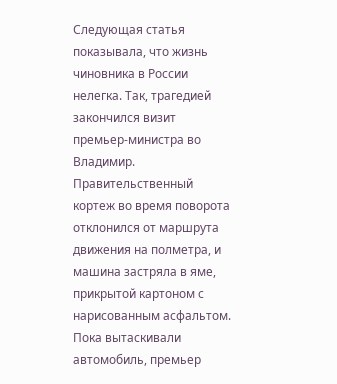Следующая статья показывала, что жизнь чиновника в России нелегка. Так, трагедией закончился визит премьер-министра во Владимир. Правительственный кортеж во время поворота отклонился от маршрута движения на полметра, и машина застряла в яме, прикрытой картоном с нарисованным асфальтом. Пока вытаскивали автомобиль, премьер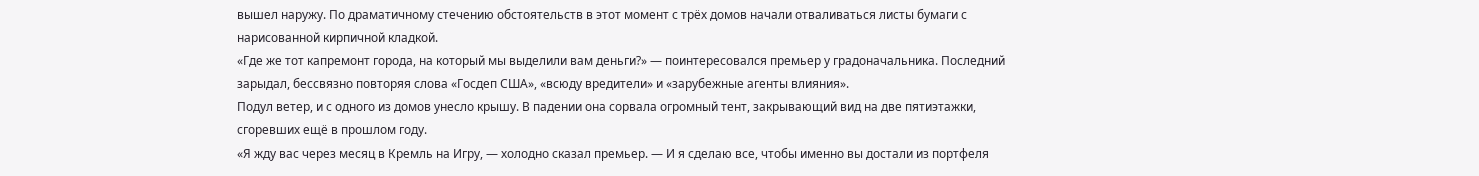вышел наружу. По драматичному стечению обстоятельств в этот момент с трёх домов начали отваливаться листы бумаги с нарисованной кирпичной кладкой.
«Где же тот капремонт города, на который мы выделили вам деньги?» — поинтересовался премьер у градоначальника. Последний зарыдал, бессвязно повторяя слова «Госдеп США», «всюду вредители» и «зарубежные агенты влияния».
Подул ветер, и с одного из домов унесло крышу. В падении она сорвала огромный тент, закрывающий вид на две пятиэтажки, сгоревших ещё в прошлом году.
«Я жду вас через месяц в Кремль на Игру, — холодно сказал премьер. — И я сделаю все, чтобы именно вы достали из портфеля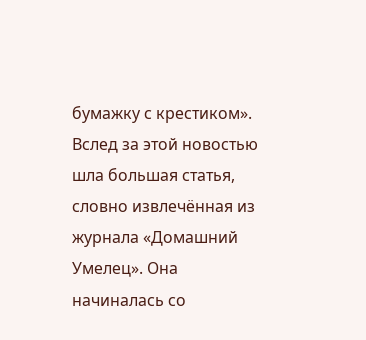бумажку с крестиком».
Вслед за этой новостью шла большая статья, словно извлечённая из журнала «Домашний Умелец». Она начиналась со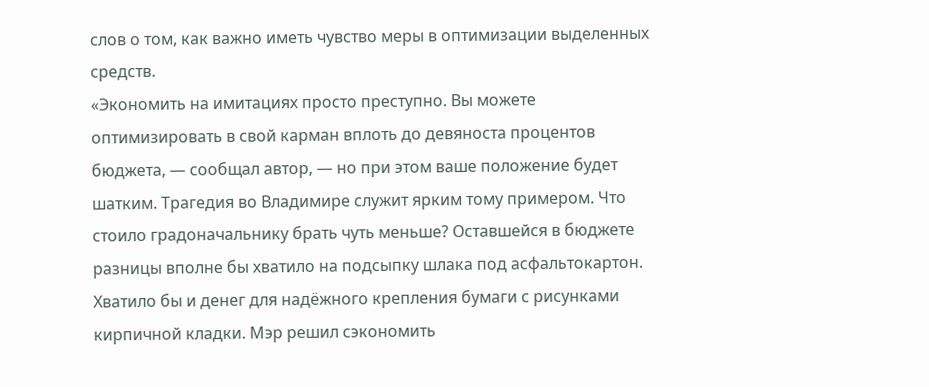слов о том, как важно иметь чувство меры в оптимизации выделенных средств.
«Экономить на имитациях просто преступно. Вы можете оптимизировать в свой карман вплоть до девяноста процентов бюджета, — сообщал автор, — но при этом ваше положение будет шатким. Трагедия во Владимире служит ярким тому примером. Что стоило градоначальнику брать чуть меньше? Оставшейся в бюджете разницы вполне бы хватило на подсыпку шлака под асфальтокартон. Хватило бы и денег для надёжного крепления бумаги с рисунками кирпичной кладки. Мэр решил сэкономить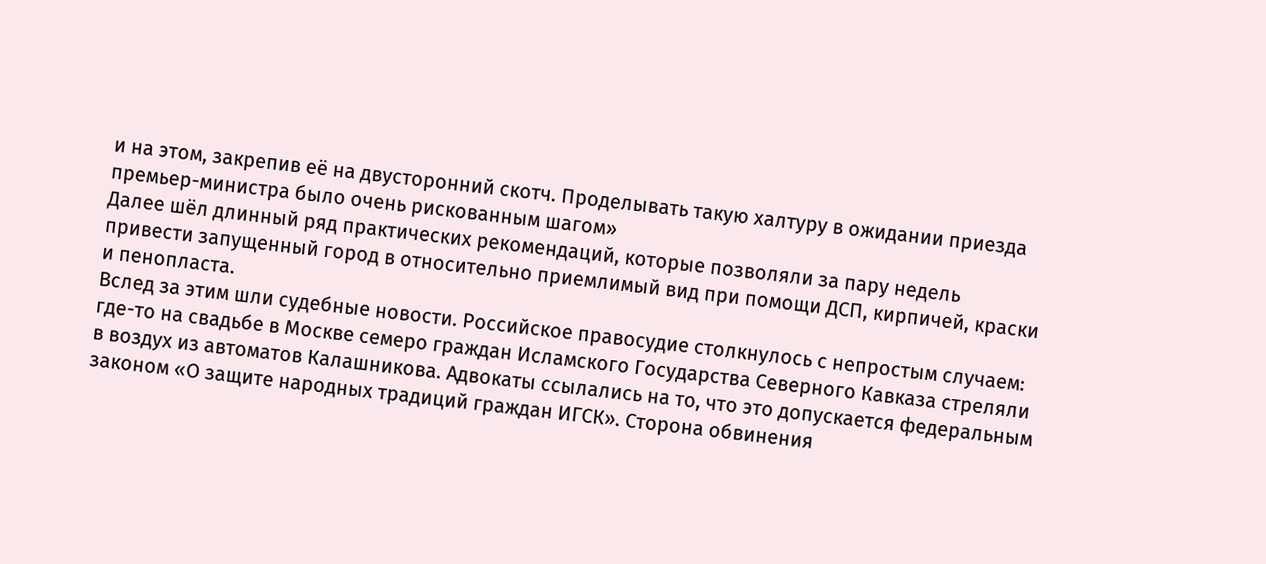и на этом, закрепив её на двусторонний скотч. Проделывать такую халтуру в ожидании приезда премьер-министра было очень рискованным шагом»
Далее шёл длинный ряд практических рекомендаций, которые позволяли за пару недель привести запущенный город в относительно приемлимый вид при помощи ДСП, кирпичей, краски и пенопласта.
Вслед за этим шли судебные новости. Российское правосудие столкнулось с непростым случаем: где-то на свадьбе в Москве семеро граждан Исламского Государства Северного Кавказа стреляли в воздух из автоматов Калашникова. Адвокаты ссылались на то, что это допускается федеральным законом «О защите народных традиций граждан ИГСК». Сторона обвинения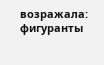возражала: фигуранты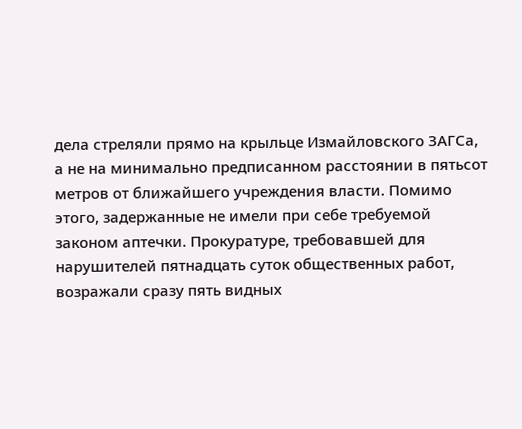дела стреляли прямо на крыльце Измайловского ЗАГСа, а не на минимально предписанном расстоянии в пятьсот метров от ближайшего учреждения власти. Помимо этого, задержанные не имели при себе требуемой законом аптечки. Прокуратуре, требовавшей для нарушителей пятнадцать суток общественных работ, возражали сразу пять видных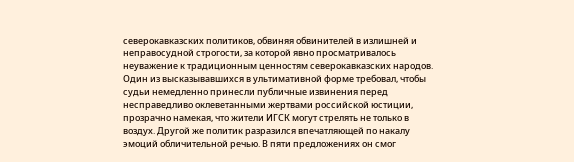северокавказских политиков, обвиняя обвинителей в излишней и неправосудной строгости, за которой явно просматривалось неуважение к традиционным ценностям северокавказских народов. Один из высказывавшихся в ультимативной форме требовал, чтобы судьи немедленно принесли публичные извинения перед несправедливо оклеветанными жертвами российской юстиции, прозрачно намекая, что жители ИГСК могут стрелять не только в воздух. Другой же политик разразился впечатляющей по накалу эмоций обличительной речью. В пяти предложениях он смог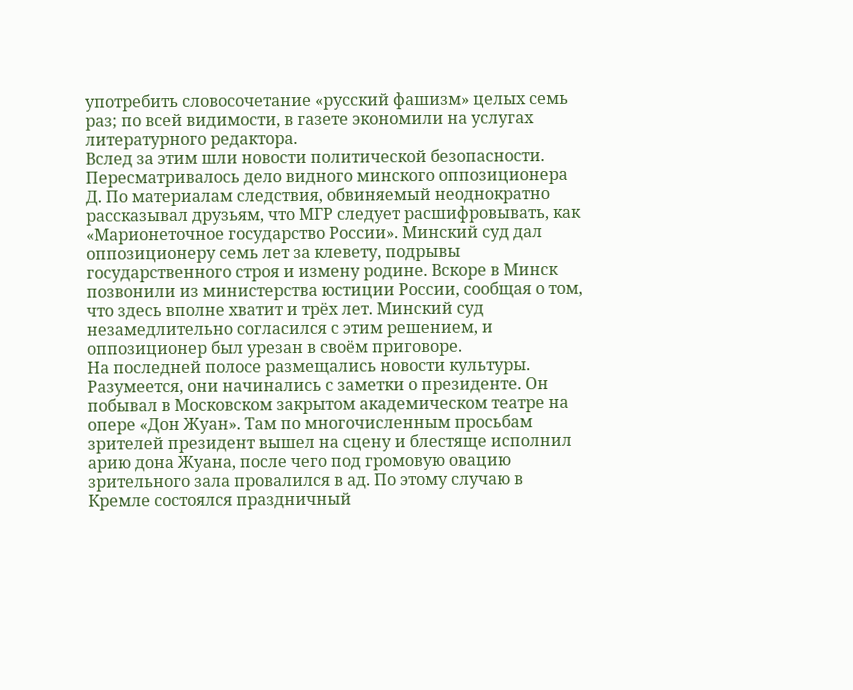употребить словосочетание «русский фашизм» целых семь раз; по всей видимости, в газете экономили на услугах литературного редактора.
Вслед за этим шли новости политической безопасности. Пересматривалось дело видного минского оппозиционера Д. По материалам следствия, обвиняемый неоднократно рассказывал друзьям, что МГР следует расшифровывать, как «Марионеточное государство России». Минский суд дал оппозиционеру семь лет за клевету, подрывы государственного строя и измену родине. Вскоре в Минск позвонили из министерства юстиции России, сообщая о том, что здесь вполне хватит и трёх лет. Минский суд незамедлительно согласился с этим решением, и оппозиционер был урезан в своём приговоре.
На последней полосе размещались новости культуры. Разумеется, они начинались с заметки о президенте. Он побывал в Московском закрытом академическом театре на опере «Дон Жуан». Там по многочисленным просьбам зрителей президент вышел на сцену и блестяще исполнил арию дона Жуана, после чего под громовую овацию зрительного зала провалился в ад. По этому случаю в Кремле состоялся праздничный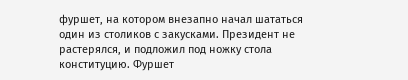фуршет, на котором внезапно начал шататься один из столиков с закусками. Президент не растерялся, и подложил под ножку стола конституцию. Фуршет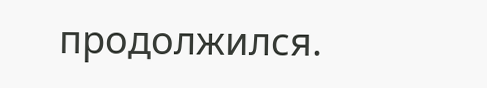продолжился.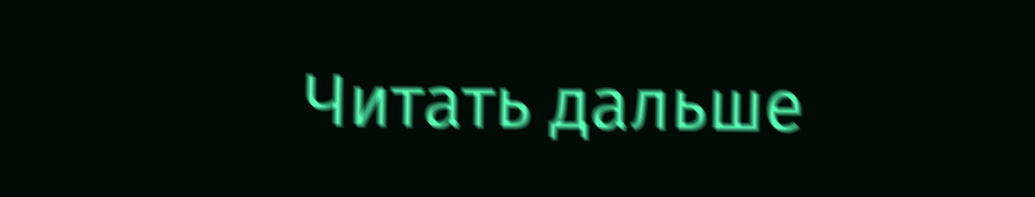Читать дальше